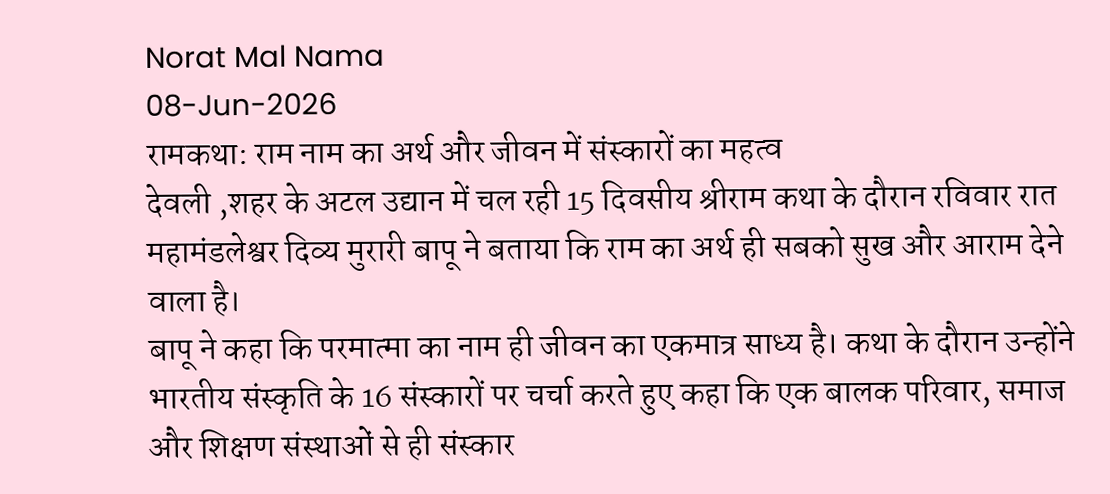Norat Mal Nama
08-Jun-2026
रामकथा: राम नाम का अर्थ और जीवन में संस्कारों का महत्व
देवली ,शहर के अटल उद्यान में चल रही 15 दिवसीय श्रीराम कथा के दौरान रविवार रात महामंडलेश्वर दिव्य मुरारी बापू ने बताया कि राम का अर्थ ही सबको सुख और आराम देने वाला है।
बापू ने कहा कि परमात्मा का नाम ही जीवन का एकमात्र साध्य है। कथा के दौरान उन्होंने भारतीय संस्कृति के 16 संस्कारों पर चर्चा करते हुए कहा कि एक बालक परिवार, समाज और शिक्षण संस्थाओं से ही संस्कार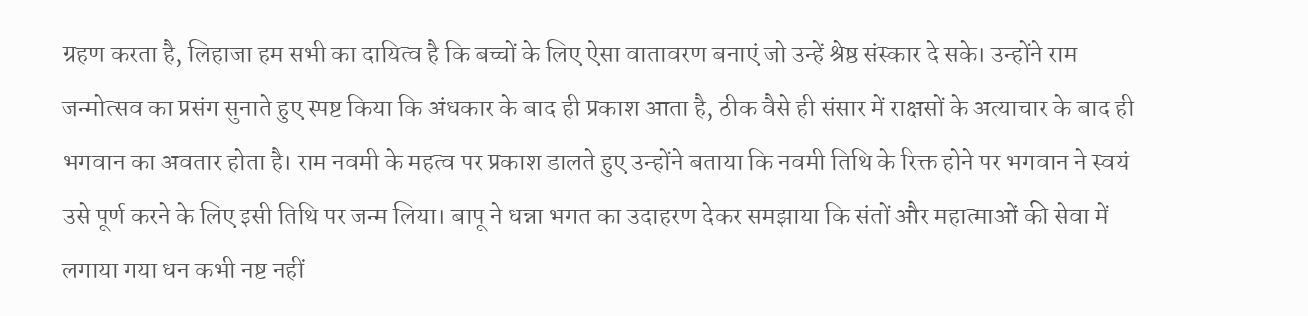ग्रहण करता है, लिहाजा हम सभी का दायित्व है कि बच्चों के लिए ऐसा वातावरण बनाएं जो उन्हें श्रेष्ठ संस्कार दे सके। उन्होंने राम जन्मोत्सव का प्रसंग सुनाते हुए स्पष्ट किया कि अंधकार के बाद ही प्रकाश आता है, ठीक वैसे ही संसार में राक्षसों के अत्याचार के बाद ही भगवान का अवतार होता है। राम नवमी के महत्व पर प्रकाश डालते हुए उन्होंने बताया कि नवमी तिथि के रिक्त होने पर भगवान ने स्वयं उसे पूर्ण करने के लिए इसी तिथि पर जन्म लिया। बापू ने धन्ना भगत का उदाहरण देकर समझाया कि संतों और महात्माओं की सेवा में लगाया गया धन कभी नष्ट नहीं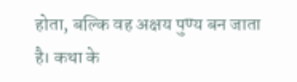होता, बल्कि वह अक्षय पुण्य बन जाता है। कथा के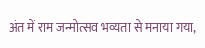अंत में राम जन्मोत्सव भव्यता से मनाया गया,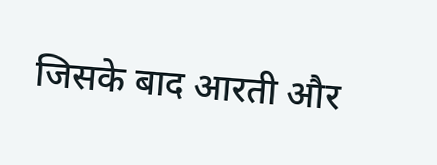जिसके बाद आरती और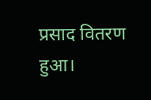प्रसाद वितरण हुआ।